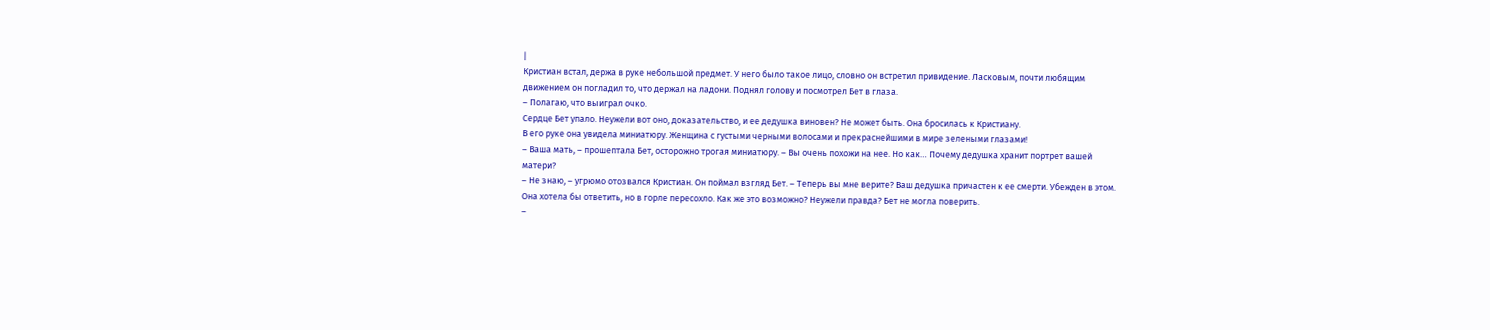|
Кристиан встал, держа в руке небольшой предмет. У него было такое лицо, словно он встретил привидение. Ласковым, почти любящим движением он погладил то, что держал на ладони. Поднял голову и посмотрел Бет в глаза.
– Полагаю, что выиграл очко.
Сердце Бет упало. Неужели вот оно, доказательство, и ее дедушка виновен? Не может быть. Она бросилась к Кристиану.
В его руке она увидела миниатюру. Женщина с густыми черными волосами и прекраснейшими в мире зелеными глазами!
– Ваша мать, – прошептала Бет, осторожно трогая миниатюру. – Вы очень похожи на нее. Но как… Почему дедушка хранит портрет вашей матери?
– Не знаю, – угрюмо отозвался Кристиан. Он поймал взгляд Бет. – Теперь вы мне верите? Ваш дедушка причастен к ее смерти. Убежден в этом.
Она хотела бы ответить, но в горле пересохло. Как же это возможно? Неужели правда? Бет не могла поверить.
–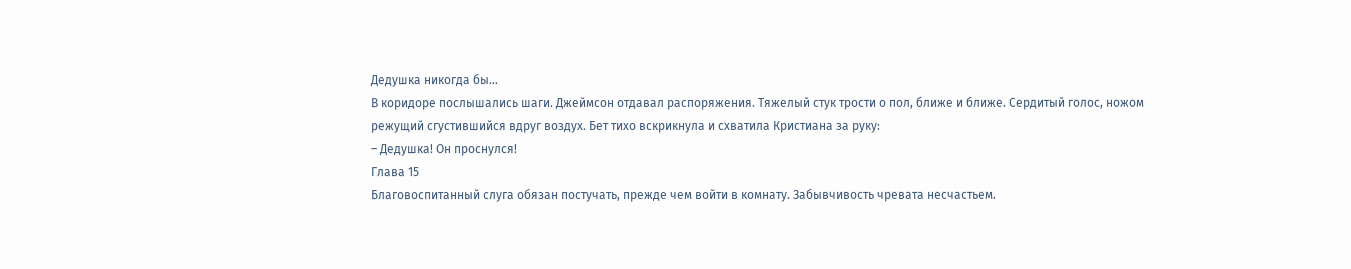Дедушка никогда бы…
В коридоре послышались шаги. Джеймсон отдавал распоряжения. Тяжелый стук трости о пол, ближе и ближе. Сердитый голос, ножом режущий сгустившийся вдруг воздух. Бет тихо вскрикнула и схватила Кристиана за руку:
– Дедушка! Он проснулся!
Глава 15
Благовоспитанный слуга обязан постучать, прежде чем войти в комнату. Забывчивость чревата несчастьем.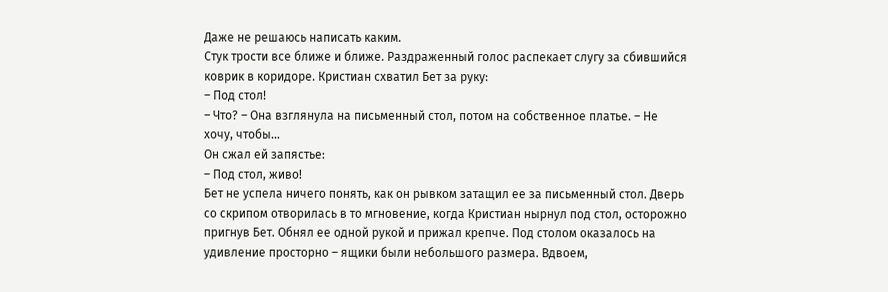Даже не решаюсь написать каким.
Стук трости все ближе и ближе. Раздраженный голос распекает слугу за сбившийся коврик в коридоре. Кристиан схватил Бет за руку:
– Под стол!
– Что? – Она взглянула на письменный стол, потом на собственное платье. – Не хочу, чтобы…
Он сжал ей запястье:
– Под стол, живо!
Бет не успела ничего понять, как он рывком затащил ее за письменный стол. Дверь со скрипом отворилась в то мгновение, когда Кристиан нырнул под стол, осторожно пригнув Бет. Обнял ее одной рукой и прижал крепче. Под столом оказалось на удивление просторно – ящики были небольшого размера. Вдвоем,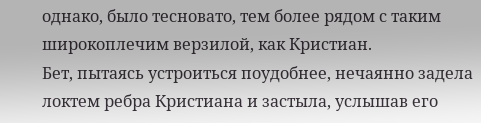однако, было тесновато, тем более рядом с таким широкоплечим верзилой, как Кристиан.
Бет, пытаясь устроиться поудобнее, нечаянно задела локтем ребра Кристиана и застыла, услышав его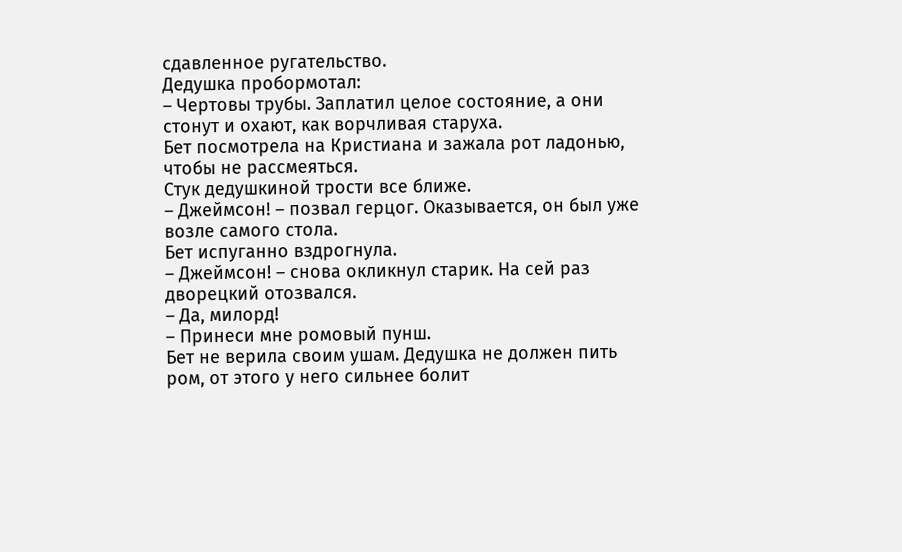сдавленное ругательство.
Дедушка пробормотал:
– Чертовы трубы. Заплатил целое состояние, а они стонут и охают, как ворчливая старуха.
Бет посмотрела на Кристиана и зажала рот ладонью, чтобы не рассмеяться.
Стук дедушкиной трости все ближе.
– Джеймсон! – позвал герцог. Оказывается, он был уже возле самого стола.
Бет испуганно вздрогнула.
– Джеймсон! – снова окликнул старик. На сей раз дворецкий отозвался.
– Да, милорд!
– Принеси мне ромовый пунш.
Бет не верила своим ушам. Дедушка не должен пить ром, от этого у него сильнее болит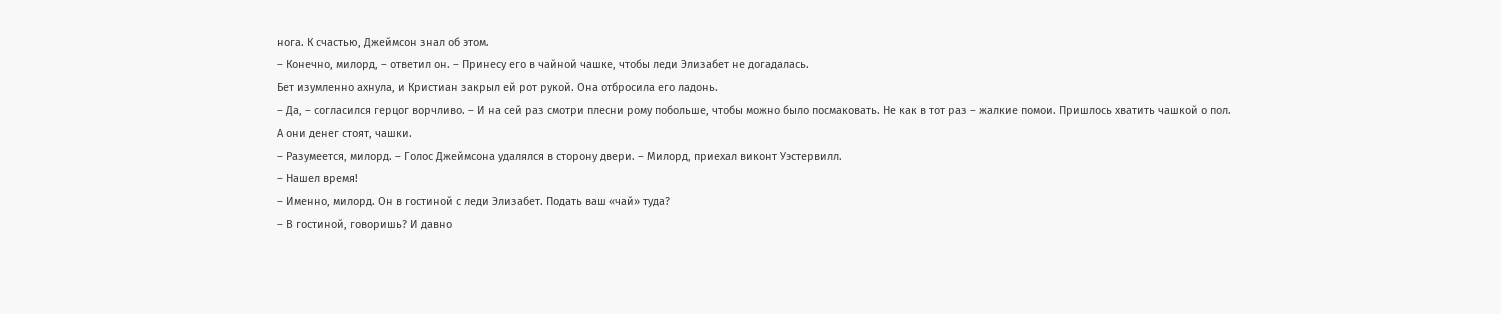нога. К счастью, Джеймсон знал об этом.
– Конечно, милорд, – ответил он. – Принесу его в чайной чашке, чтобы леди Элизабет не догадалась.
Бет изумленно ахнула, и Кристиан закрыл ей рот рукой. Она отбросила его ладонь.
– Да, – согласился герцог ворчливо. – И на сей раз смотри плесни рому побольше, чтобы можно было посмаковать. Не как в тот раз – жалкие помои. Пришлось хватить чашкой о пол. А они денег стоят, чашки.
– Разумеется, милорд. – Голос Джеймсона удалялся в сторону двери. – Милорд, приехал виконт Уэстервилл.
– Нашел время!
– Именно, милорд. Он в гостиной с леди Элизабет. Подать ваш «чай» туда?
– В гостиной, говоришь? И давно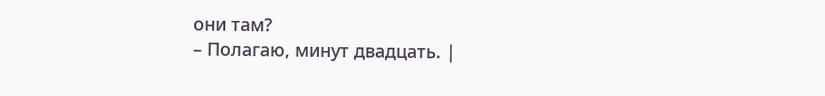они там?
– Полагаю, минут двадцать. |